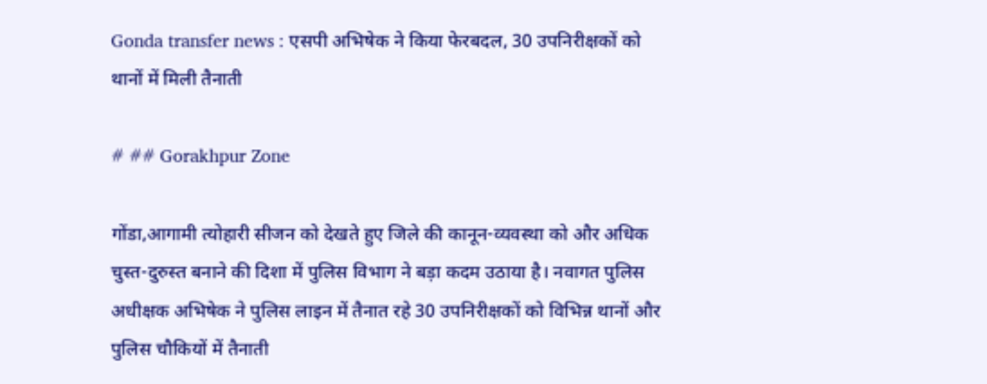Gonda transfer news : एसपी अभिषेक ने किया फेरबदल, 30 उपनिरीक्षकों को थानों में मिली तैनाती

# ## Gorakhpur Zone

गोंडा,आगामी त्योहारी सीजन को देखते हुए जिले की कानून-व्यवस्था को और अधिक चुस्त-दुरुस्त बनाने की दिशा में पुलिस विभाग ने बड़ा कदम उठाया है। नवागत पुलिस अधीक्षक अभिषेक ने पुलिस लाइन में तैनात रहे 30 उपनिरीक्षकों को विभिन्न थानों और पुलिस चौकियों में तैनाती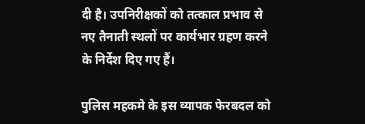दी है। उपनिरीक्षकों को तत्काल प्रभाव से नए तैनाती स्थलों पर कार्यभार ग्रहण करने के निर्देश दिए गए हैं।

पुलिस महकमे के इस व्यापक फेरबदल को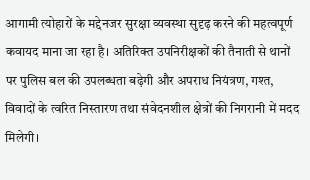आगामी त्योहारों के मद्देनजर सुरक्षा व्यवस्था सुदृढ़ करने की महत्वपूर्ण कवायद माना जा रहा है। अतिरिक्त उपनिरीक्षकों की तैनाती से थानों पर पुलिस बल की उपलब्धता बढ़ेगी और अपराध नियंत्रण, गश्त, विवादों के त्वरित निस्तारण तथा संवेदनशील क्षेत्रों की निगरानी में मदद मिलेगी।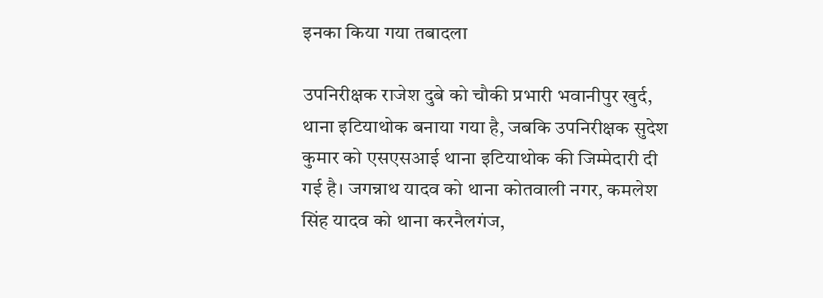इनका किया गया तबादला

उपनिरीक्षक राजेश दुबे को चौकी प्रभारी भवानीपुर खुर्द, थाना इटियाथोक बनाया गया है, जबकि उपनिरीक्षक सुदेश कुमार को एसएसआई थाना इटियाथोक की जिम्मेदारी दी गई है। जगन्नाथ यादव को थाना कोतवाली नगर, कमलेश सिंह यादव को थाना करनैलगंज,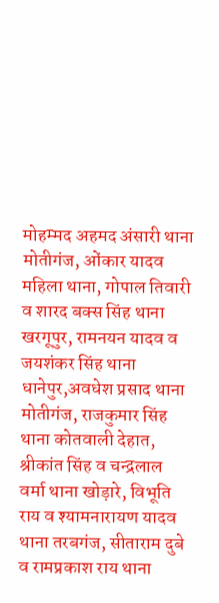मोहम्मद अहमद अंसारी थाना मोतीगंज, ओंकार यादव  महिला थाना, गोपाल तिवारी व शारद बक्स सिंह थाना खरगूपुर, रामनयन यादव व जयशंकर सिंह थाना धानेपुर,अवधेश प्रसाद थाना मोतीगंज, राजकुमार सिंह थाना कोतवाली देहात, श्रीकांत सिंह व चन्द्रलाल वर्मा थाना खोड़ारे, विभूति राय व श्यामनारायण यादव थाना तरबगंज, सीताराम दुबे व रामप्रकाश राय थाना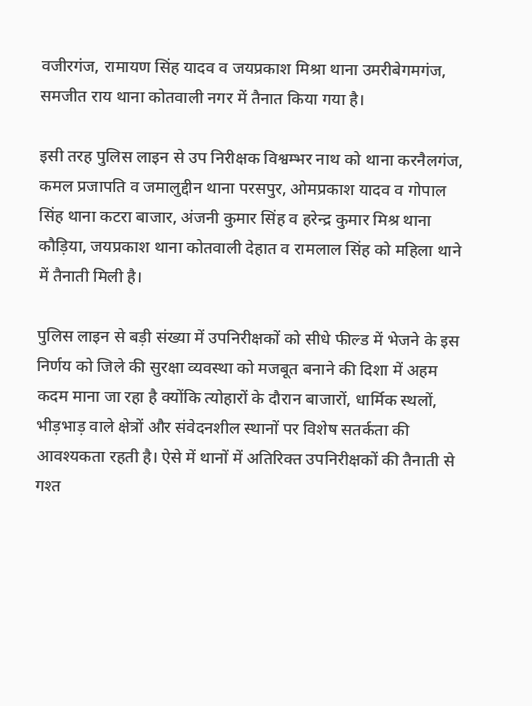वजीरगंज, रामायण सिंह यादव व जयप्रकाश मिश्रा थाना उमरीबेगमगंज, समजीत राय थाना कोतवाली नगर में तैनात किया गया है।

इसी तरह पुलिस लाइन से उप निरीक्षक विश्वम्भर नाथ को थाना करनैलगंज, कमल प्रजापति व जमालुद्दीन थाना परसपुर, ओमप्रकाश यादव व गोपाल सिंह थाना कटरा बाजार, अंजनी कुमार सिंह व हरेन्द्र कुमार मिश्र थाना कौड़िया, जयप्रकाश थाना कोतवाली देहात व रामलाल सिंह को महिला थाने में तैनाती मिली है।

पुलिस लाइन से बड़ी संख्या में उपनिरीक्षकों को सीधे फील्ड में भेजने के इस निर्णय को जिले की सुरक्षा व्यवस्था को मजबूत बनाने की दिशा में अहम कदम माना जा रहा है क्योंकि त्योहारों के दौरान बाजारों, धार्मिक स्थलों, भीड़भाड़ वाले क्षेत्रों और संवेदनशील स्थानों पर विशेष सतर्कता की आवश्यकता रहती है। ऐसे में थानों में अतिरिक्त उपनिरीक्षकों की तैनाती से गश्त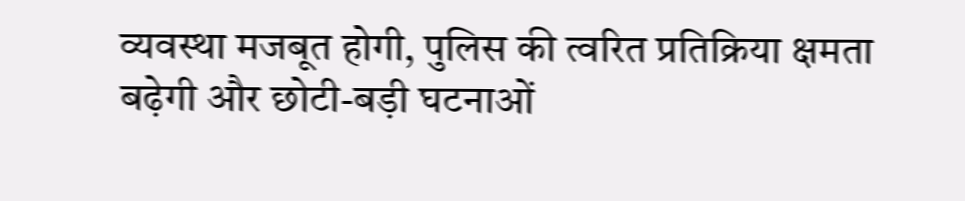व्यवस्था मजबूत होगी, पुलिस की त्वरित प्रतिक्रिया क्षमता बढ़ेगी और छोटी-बड़ी घटनाओं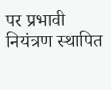पर प्रभावी नियंत्रण स्थापित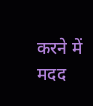करने में मदद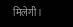मिलेगी।